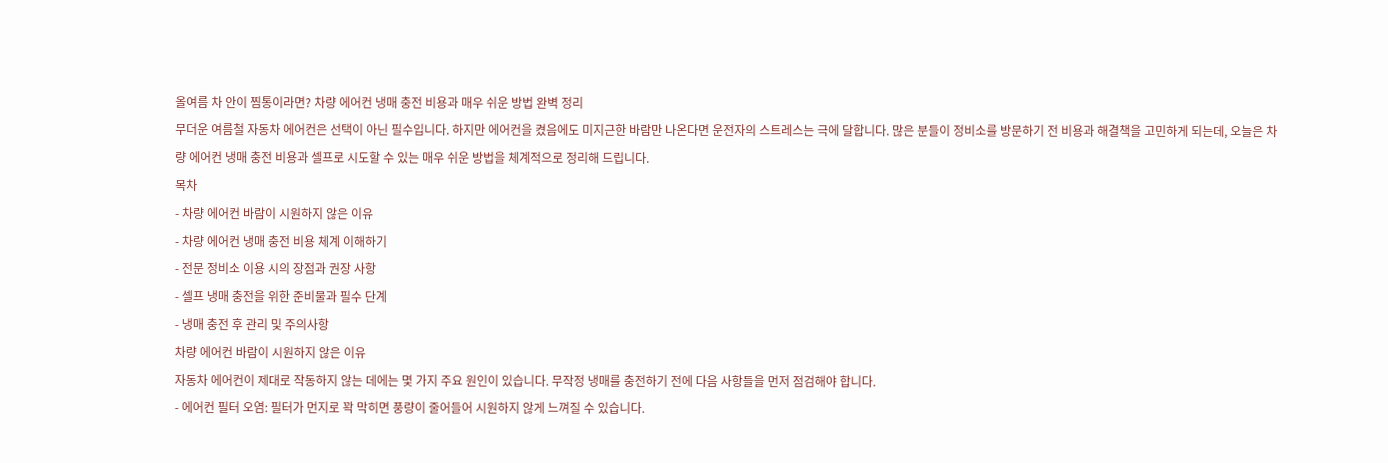올여름 차 안이 찜통이라면? 차량 에어컨 냉매 충전 비용과 매우 쉬운 방법 완벽 정리
무더운 여름철 자동차 에어컨은 선택이 아닌 필수입니다. 하지만 에어컨을 켰음에도 미지근한 바람만 나온다면 운전자의 스트레스는 극에 달합니다. 많은 분들이 정비소를 방문하기 전 비용과 해결책을 고민하게 되는데, 오늘은 차량 에어컨 냉매 충전 비용과 셀프로 시도할 수 있는 매우 쉬운 방법을 체계적으로 정리해 드립니다.
목차
- 차량 에어컨 바람이 시원하지 않은 이유
- 차량 에어컨 냉매 충전 비용 체계 이해하기
- 전문 정비소 이용 시의 장점과 권장 사항
- 셀프 냉매 충전을 위한 준비물과 필수 단계
- 냉매 충전 후 관리 및 주의사항
차량 에어컨 바람이 시원하지 않은 이유
자동차 에어컨이 제대로 작동하지 않는 데에는 몇 가지 주요 원인이 있습니다. 무작정 냉매를 충전하기 전에 다음 사항들을 먼저 점검해야 합니다.
- 에어컨 필터 오염: 필터가 먼지로 꽉 막히면 풍량이 줄어들어 시원하지 않게 느껴질 수 있습니다.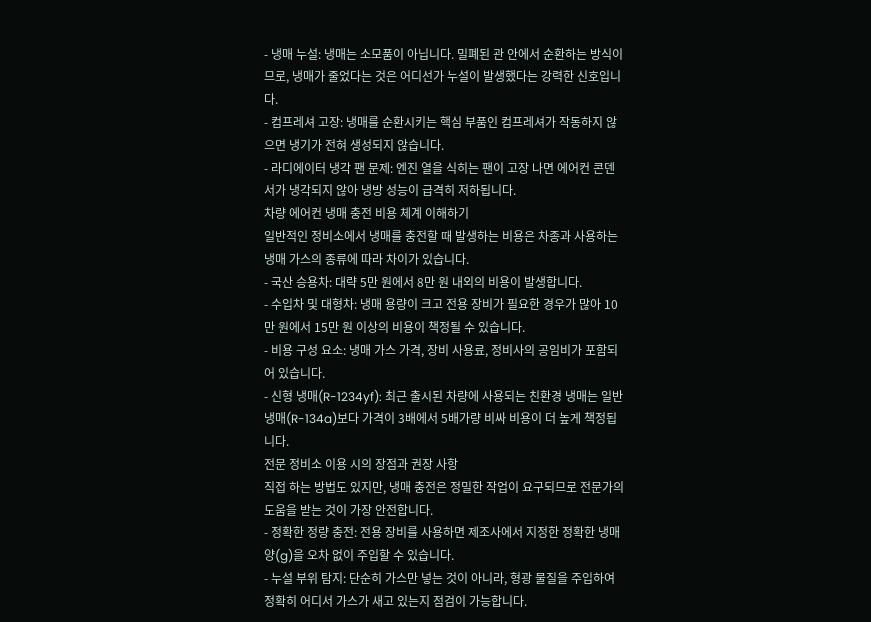- 냉매 누설: 냉매는 소모품이 아닙니다. 밀폐된 관 안에서 순환하는 방식이므로, 냉매가 줄었다는 것은 어디선가 누설이 발생했다는 강력한 신호입니다.
- 컴프레셔 고장: 냉매를 순환시키는 핵심 부품인 컴프레셔가 작동하지 않으면 냉기가 전혀 생성되지 않습니다.
- 라디에이터 냉각 팬 문제: 엔진 열을 식히는 팬이 고장 나면 에어컨 콘덴서가 냉각되지 않아 냉방 성능이 급격히 저하됩니다.
차량 에어컨 냉매 충전 비용 체계 이해하기
일반적인 정비소에서 냉매를 충전할 때 발생하는 비용은 차종과 사용하는 냉매 가스의 종류에 따라 차이가 있습니다.
- 국산 승용차: 대략 5만 원에서 8만 원 내외의 비용이 발생합니다.
- 수입차 및 대형차: 냉매 용량이 크고 전용 장비가 필요한 경우가 많아 10만 원에서 15만 원 이상의 비용이 책정될 수 있습니다.
- 비용 구성 요소: 냉매 가스 가격, 장비 사용료, 정비사의 공임비가 포함되어 있습니다.
- 신형 냉매(R-1234yf): 최근 출시된 차량에 사용되는 친환경 냉매는 일반 냉매(R-134a)보다 가격이 3배에서 5배가량 비싸 비용이 더 높게 책정됩니다.
전문 정비소 이용 시의 장점과 권장 사항
직접 하는 방법도 있지만, 냉매 충전은 정밀한 작업이 요구되므로 전문가의 도움을 받는 것이 가장 안전합니다.
- 정확한 정량 충전: 전용 장비를 사용하면 제조사에서 지정한 정확한 냉매 양(g)을 오차 없이 주입할 수 있습니다.
- 누설 부위 탐지: 단순히 가스만 넣는 것이 아니라, 형광 물질을 주입하여 정확히 어디서 가스가 새고 있는지 점검이 가능합니다.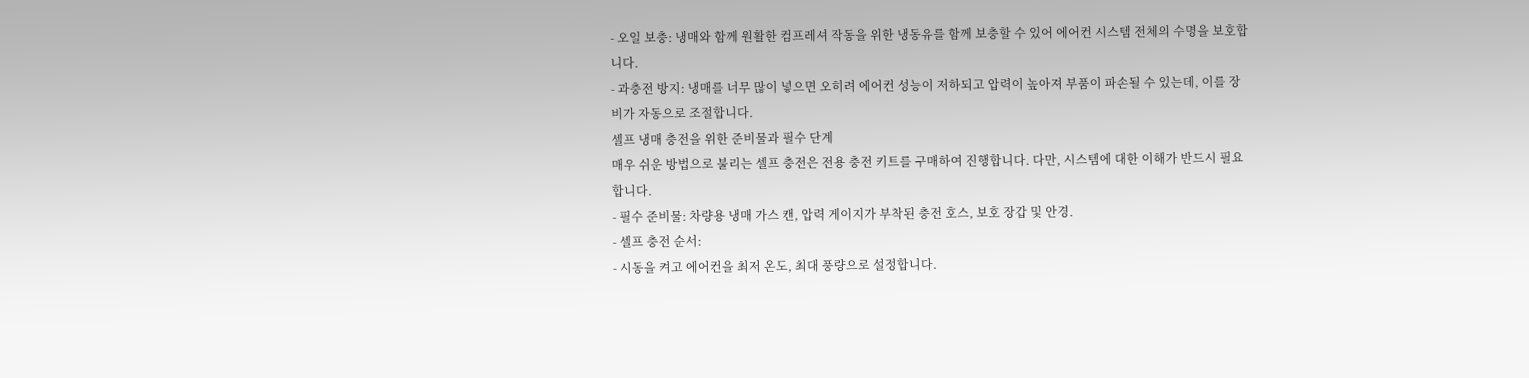- 오일 보충: 냉매와 함께 원활한 컴프레셔 작동을 위한 냉동유를 함께 보충할 수 있어 에어컨 시스템 전체의 수명을 보호합니다.
- 과충전 방지: 냉매를 너무 많이 넣으면 오히려 에어컨 성능이 저하되고 압력이 높아져 부품이 파손될 수 있는데, 이를 장비가 자동으로 조절합니다.
셀프 냉매 충전을 위한 준비물과 필수 단계
매우 쉬운 방법으로 불리는 셀프 충전은 전용 충전 키트를 구매하여 진행합니다. 다만, 시스템에 대한 이해가 반드시 필요합니다.
- 필수 준비물: 차량용 냉매 가스 캔, 압력 게이지가 부착된 충전 호스, 보호 장갑 및 안경.
- 셀프 충전 순서:
- 시동을 켜고 에어컨을 최저 온도, 최대 풍량으로 설정합니다.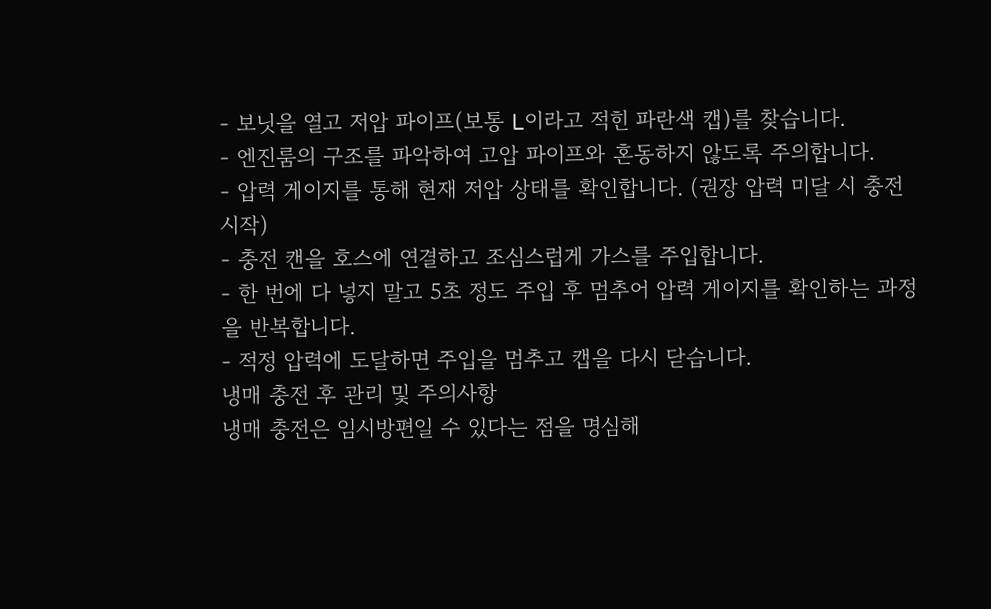- 보닛을 열고 저압 파이프(보통 L이라고 적힌 파란색 캡)를 찾습니다.
- 엔진룸의 구조를 파악하여 고압 파이프와 혼동하지 않도록 주의합니다.
- 압력 게이지를 통해 현재 저압 상태를 확인합니다. (권장 압력 미달 시 충전 시작)
- 충전 캔을 호스에 연결하고 조심스럽게 가스를 주입합니다.
- 한 번에 다 넣지 말고 5초 정도 주입 후 멈추어 압력 게이지를 확인하는 과정을 반복합니다.
- 적정 압력에 도달하면 주입을 멈추고 캡을 다시 닫습니다.
냉매 충전 후 관리 및 주의사항
냉매 충전은 임시방편일 수 있다는 점을 명심해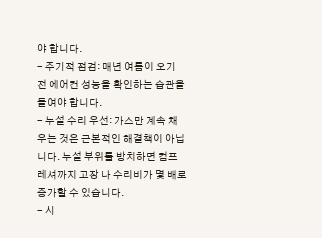야 합니다.
- 주기적 점검: 매년 여름이 오기 전 에어컨 성능을 확인하는 습관을 들여야 합니다.
- 누설 수리 우선: 가스만 계속 채우는 것은 근본적인 해결책이 아닙니다. 누설 부위를 방치하면 컴프레셔까지 고장 나 수리비가 몇 배로 증가할 수 있습니다.
- 시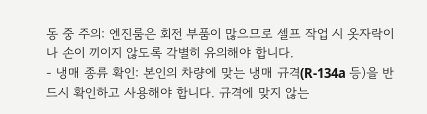동 중 주의: 엔진룸은 회전 부품이 많으므로 셀프 작업 시 옷자락이나 손이 끼이지 않도록 각별히 유의해야 합니다.
- 냉매 종류 확인: 본인의 차량에 맞는 냉매 규격(R-134a 등)을 반드시 확인하고 사용해야 합니다. 규격에 맞지 않는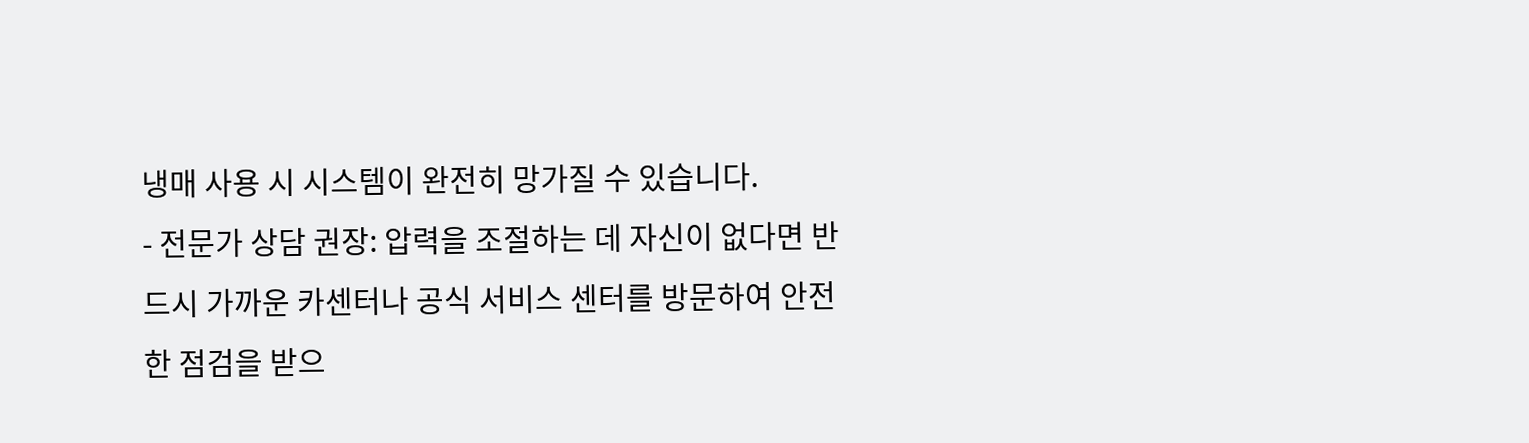냉매 사용 시 시스템이 완전히 망가질 수 있습니다.
- 전문가 상담 권장: 압력을 조절하는 데 자신이 없다면 반드시 가까운 카센터나 공식 서비스 센터를 방문하여 안전한 점검을 받으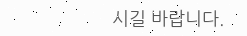시길 바랍니다.